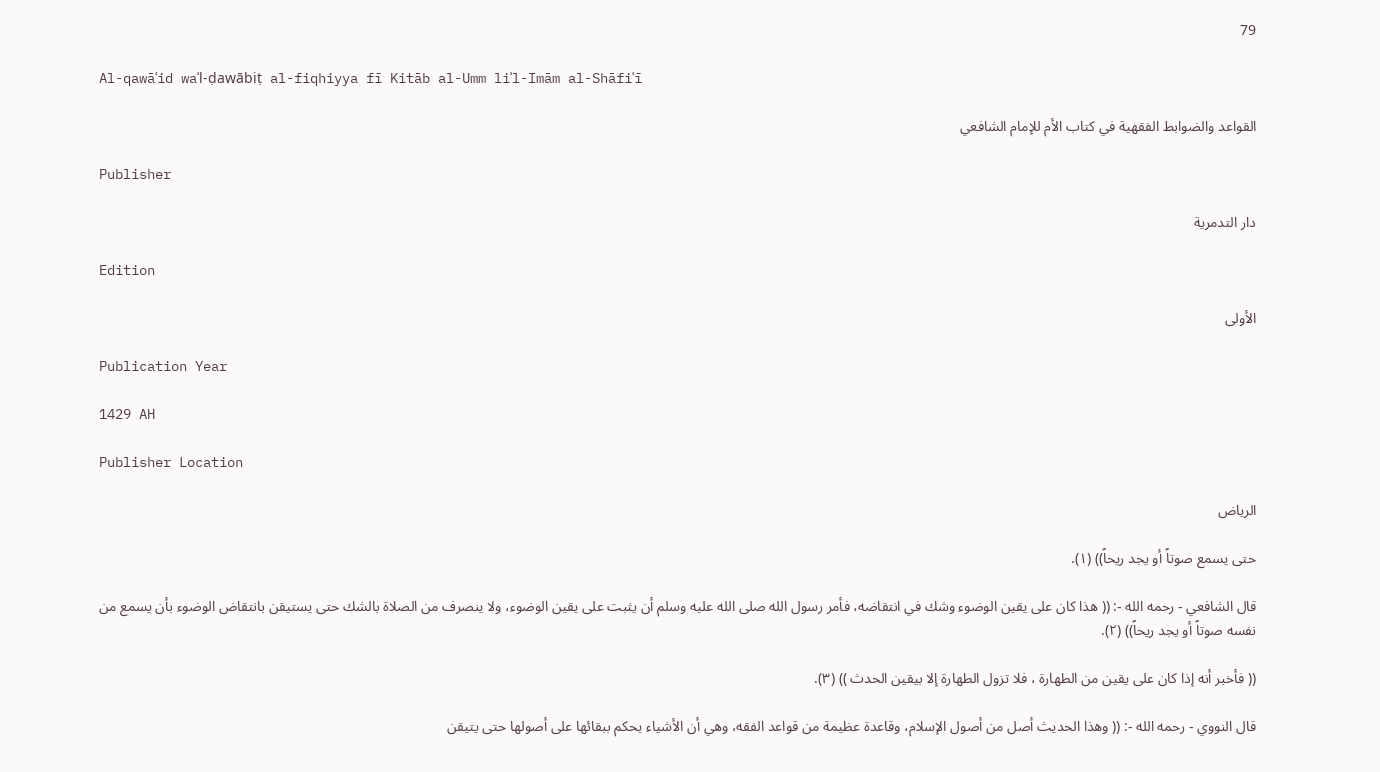79

Al-qawāʿid waʾl-ḍawābiṭ al-fiqhiyya fī Kitāb al-Umm liʾl-Imām al-Shāfiʿī

القواعد والضوابط الفقهية في كتاب الأم للإمام الشافعي

Publisher

دار التدمرية

Edition

الأولى

Publication Year

1429 AH

Publisher Location

الرياض

حتى يسمع صوتاً أو يجد ريحاً)) (١).

قال الشافعي - رحمه الله -: (( هذا كان على يقين الوضوء وشك في انتقاضه، فأمر رسول الله صلى الله عليه وسلم أن يثبت على يقين الوضوء، ولا ينصرف من الصلاة بالشك حتى يستيقن بانتقاض الوضوء بأن يسمع من نفسه صوتاً أو يجد ريحاً)) (٢).

(( فأخبر أنه إذا كان على يقين من الطهارة ، فلا تزول الطهارة إلا بيقين الحدث )) (٣).

قال النووي - رحمه الله -: (( وهذا الحديث أصل من أصول الإسلام، وقاعدة عظيمة من قواعد الفقه، وهي أن الأشياء يحكم ببقائها على أصولها حتى يتيقن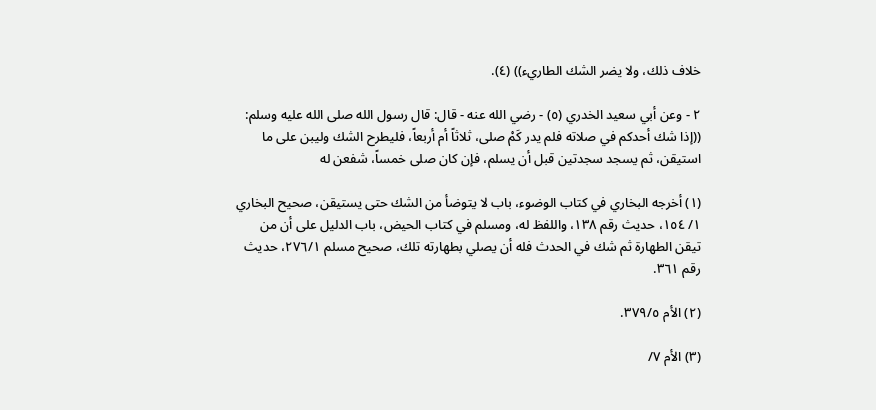خلاف ذلك، ولا يضر الشك الطاريء)) (٤).

٢ - وعن أبي سعيد الخدري (٥) - رضي الله عنه - قال: قال رسول الله صلى الله عليه وسلم: ((إذا شك أحدكم في صلاته فلم يدر كَمْ صلى، ثلاثاً أم أربعاً، فليطرح الشك وليبن على ما استيقن، ثم يسجد سجدتين قبل أن يسلم، فإن كان صلى خمساً، شفعن له

(١) أخرجه البخاري في كتاب الوضوء، باب لا يتوضأ من الشك حتى يستيقن، صحيح البخاري ١/ ١٥٤، حديث رقم ١٣٨، واللفظ له، ومسلم في كتاب الحيض، باب الدليل على أن من تيقن الطهارة ثم شك في الحدث فله أن يصلي بطهارته تلك، صحيح مسلم ٢٧٦/١، حديث رقم ٣٦١.

(٢) الأم ٣٧٩/٥.

(٣) الأم ٧/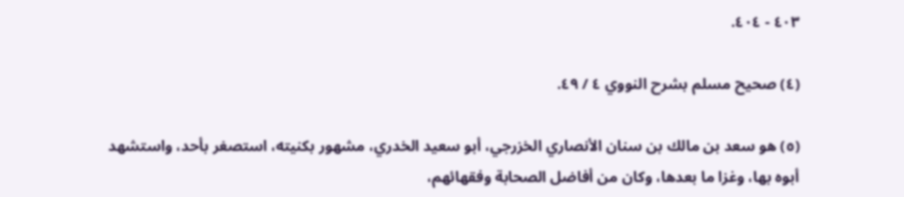٤٠٣ - ٤٠٤.

(٤) صحيح مسلم بشرح النووي ٤ / ٤٩.

(٥) هو سعد بن مالك بن سنان الأنصاري الخزرجي، أبو سعيد الخدري، مشهور بكنيته، استصغر بأحد، واستشهد أبوه بها، وغزا ما بعدها، وكان من أفاضل الصحابة وفقهائهم،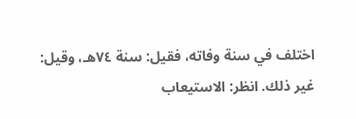اختلف في سنة وفاته، فقيل: سنة ٧٤هـ، وقيل: غير ذلك. انظر: الاستيعاب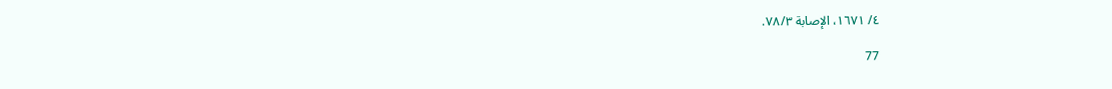٤/ ١٦٧١، الإصابة ٧٨/٣.

77